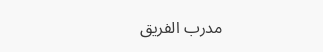مدرب الفريق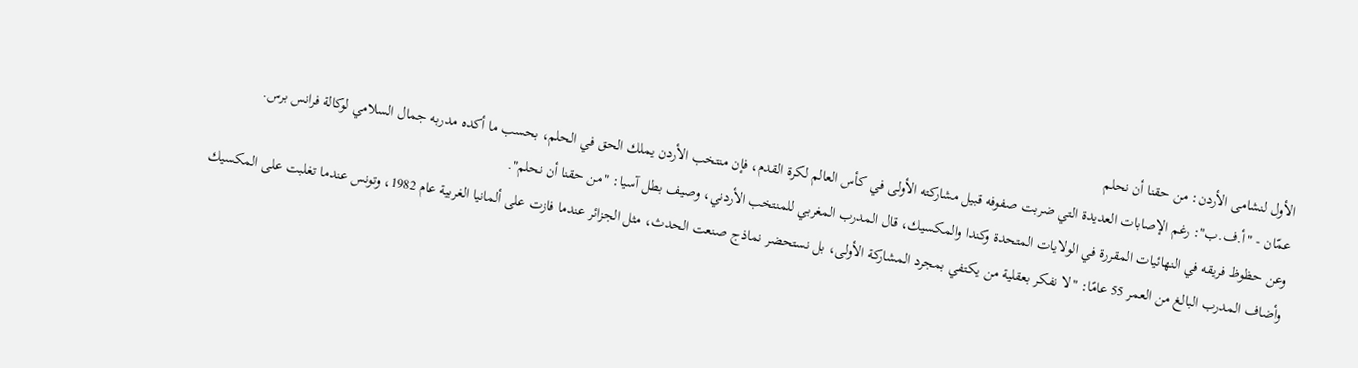الأول لنشامى الأردن: من حقنا أن نحلم
عمّان - "أ.ف.ب": رغم الإصابات العديدة التي ضربت صفوفه قبيل مشاركته الأولى في كأس العالم لكرة القدم، فإن منتخب الأردن يملك الحق في الحلم، بحسب ما أكده مدربه جمال السلامي لوكالة فرانس برس.
وعن حظوظ فريقه في النهائيات المقررة في الولايات المتحدة وكندا والمكسيك، قال المدرب المغربي للمنتخب الأردني، وصيف بطل آسيا: "من حقنا أن نحلم".
وأضاف المدرب البالغ من العمر 55 عامًا: "لا نفكر بعقلية من يكتفي بمجرد المشاركة الأولى، بل نستحضر نماذج صنعت الحدث، مثل الجزائر عندما فازت على ألمانيا الغربية عام 1982، وتونس عندما تغلبت على المكسيك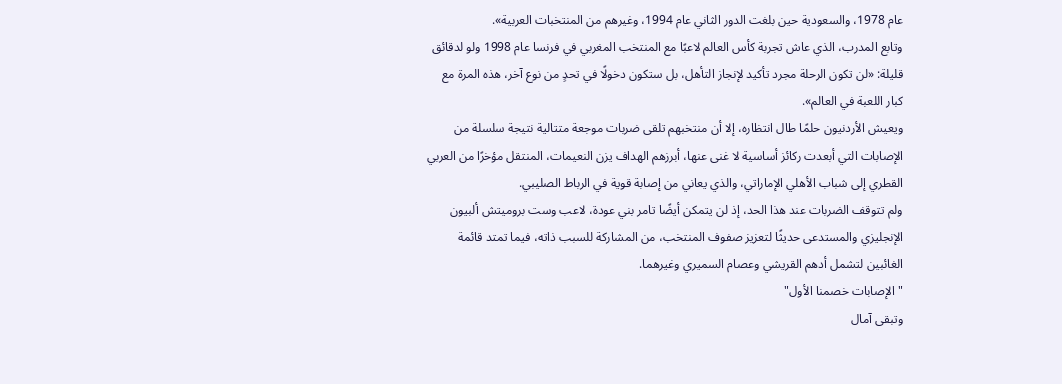عام 1978، والسعودية حين بلغت الدور الثاني عام 1994، وغيرهم من المنتخبات العربية».
وتابع المدرب، الذي عاش تجربة كأس العالم لاعبًا مع المنتخب المغربي في فرنسا عام 1998 ولو لدقائق قليلة: «لن تكون الرحلة مجرد تأكيد لإنجاز التأهل، بل ستكون دخولًا في تحدٍ من نوع آخر، هذه المرة مع كبار اللعبة في العالم».
ويعيش الأردنيون حلمًا طال انتظاره، إلا أن منتخبهم تلقى ضربات موجعة متتالية نتيجة سلسلة من الإصابات التي أبعدت ركائز أساسية لا غنى عنها، أبرزهم الهداف يزن النعيمات، المنتقل مؤخرًا من العربي القطري إلى شباب الأهلي الإماراتي، والذي يعاني من إصابة قوية في الرباط الصليبي.
ولم تتوقف الضربات عند هذا الحد، إذ لن يتمكن أيضًا تامر بني عودة، لاعب وست بروميتش ألبيون الإنجليزي والمستدعى حديثًا لتعزيز صفوف المنتخب، من المشاركة للسبب ذاته، فيما تمتد قائمة الغائبين لتشمل أدهم القريشي وعصام السميري وغيرهما.
"الإصابات خصمنا الأول"
وتبقى آمال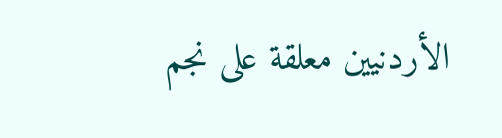الأردنيين معلقة على نجم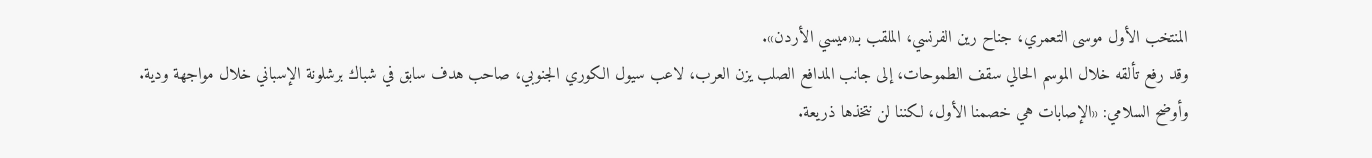المنتخب الأول موسى التعمري، جناح رين الفرنسي، الملقب بـ«ميسي الأردن».
وقد رفع تألقه خلال الموسم الحالي سقف الطموحات، إلى جانب المدافع الصلب يزن العرب، لاعب سيول الكوري الجنوبي، صاحب هدف سابق في شباك برشلونة الإسباني خلال مواجهة ودية.
وأوضح السلامي: «الإصابات هي خصمنا الأول، لكننا لن نتخذها ذريعة.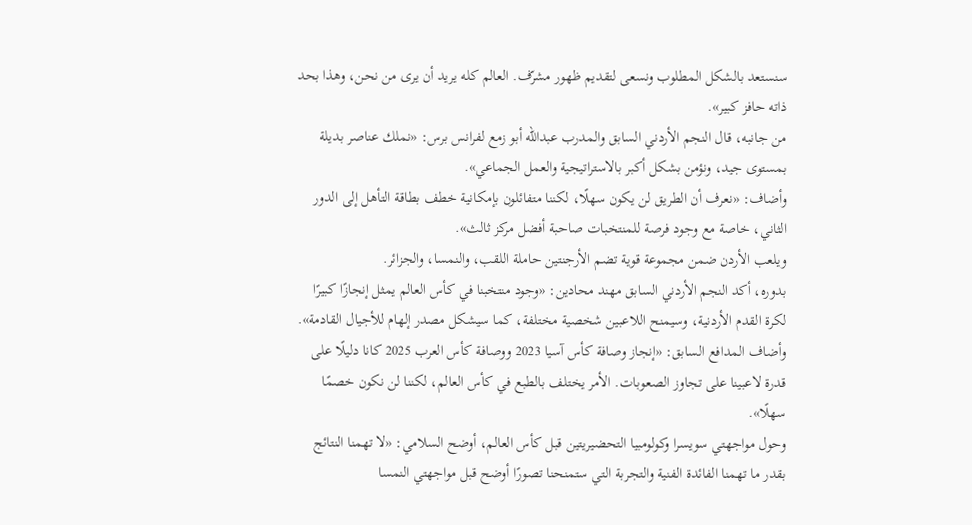سنستعد بالشكل المطلوب ونسعى لتقديم ظهور مشرّف. العالم كله يريد أن يرى من نحن، وهذا بحد ذاته حافز كبير».
من جانبه، قال النجم الأردني السابق والمدرب عبدالله أبو زمع لفرانس برس: «نملك عناصر بديلة بمستوى جيد، ونؤمن بشكل أكبر بالاستراتيجية والعمل الجماعي».
وأضاف: «نعرف أن الطريق لن يكون سهلًا، لكننا متفائلون بإمكانية خطف بطاقة التأهل إلى الدور الثاني، خاصة مع وجود فرصة للمنتخبات صاحبة أفضل مركز ثالث».
ويلعب الأردن ضمن مجموعة قوية تضم الأرجنتين حاملة اللقب، والنمسا، والجزائر.
بدوره، أكد النجم الأردني السابق مهند محادين: «وجود منتخبنا في كأس العالم يمثل إنجازًا كبيرًا لكرة القدم الأردنية، وسيمنح اللاعبين شخصية مختلفة، كما سيشكل مصدر إلهام للأجيال القادمة».
وأضاف المدافع السابق: «إنجاز وصافة كأس آسيا 2023 ووصافة كأس العرب 2025 كانا دليلًا على قدرة لاعبينا على تجاوز الصعوبات. الأمر يختلف بالطبع في كأس العالم، لكننا لن نكون خصمًا سهلًا».
وحول مواجهتي سويسرا وكولومبيا التحضيريتين قبل كأس العالم، أوضح السلامي: «لا تهمنا النتائج بقدر ما تهمنا الفائدة الفنية والتجربة التي ستمنحنا تصورًا أوضح قبل مواجهتي النمسا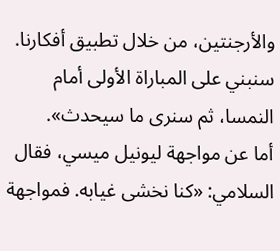والأرجنتين، من خلال تطبيق أفكارنا. سنبني على المباراة الأولى أمام النمسا، ثم سنرى ما سيحدث».
أما عن مواجهة ليونيل ميسي، فقال السلامي: «كنا نخشى غيابه. فمواجهة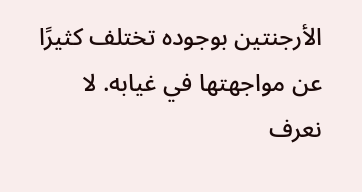الأرجنتين بوجوده تختلف كثيرًا عن مواجهتها في غيابه. لا نعرف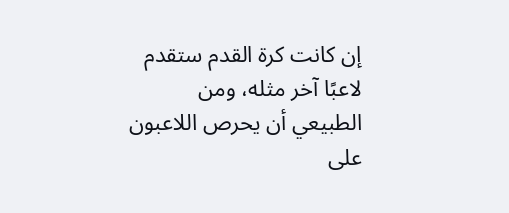إن كانت كرة القدم ستقدم لاعبًا آخر مثله، ومن الطبيعي أن يحرص اللاعبون على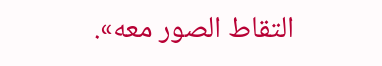التقاط الصور معه».